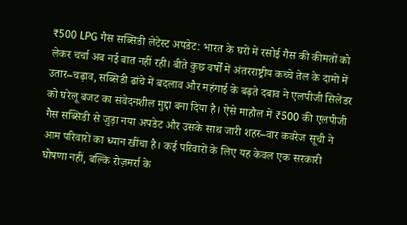₹500 LPG गैस सब्सिडी लेटेस्ट अपडेट: भारत के घरों में रसोई गैस की कीमतों को लेकर चर्चा अब नई बात नहीं रही। बीते कुछ वर्षों में अंतरराष्ट्रीय कच्चे तेल के दामों में उतार–चढ़ाव, सब्सिडी ढांचे में बदलाव और महंगाई के बढ़ते दबाव ने एलपीजी सिलेंडर को घरेलू बजट का संवेदनशील मुद्दा बना दिया है। ऐसे माहौल में ₹500 की एलपीजी गैस सब्सिडी से जुड़ा नया अपडेट और उसके साथ जारी शहर–वार कवरेज सूची ने आम परिवारों का ध्यान खींचा है। कई परिवारों के लिए यह केवल एक सरकारी घोषणा नहीं, बल्कि रोज़मर्रा के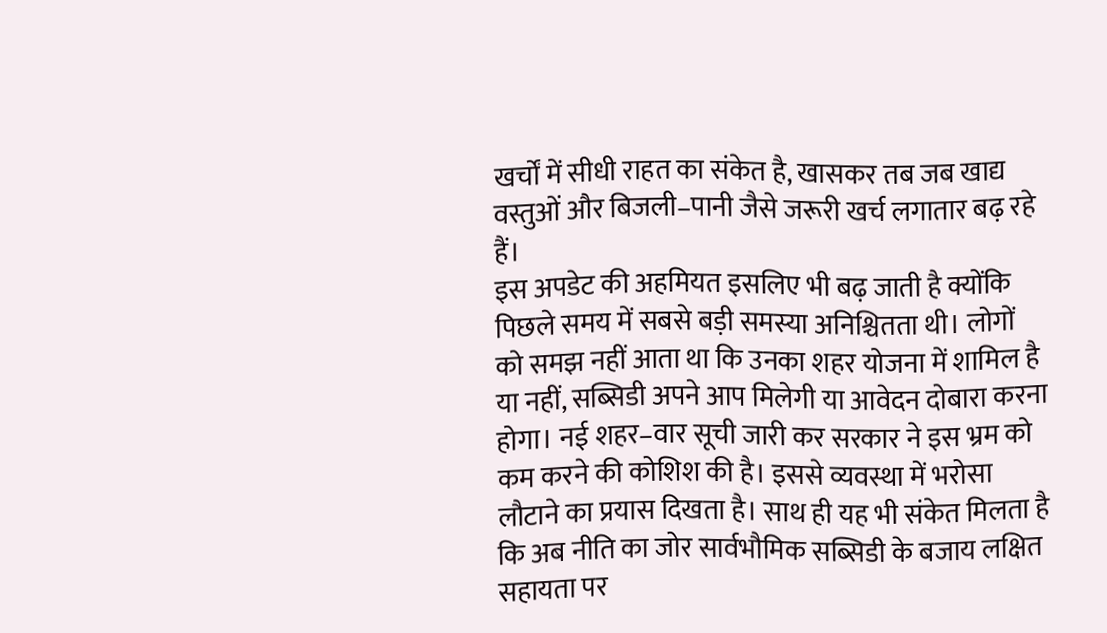खर्चों में सीधी राहत का संकेत है, खासकर तब जब खाद्य वस्तुओं और बिजली–पानी जैसे जरूरी खर्च लगातार बढ़ रहे हैं।
इस अपडेट की अहमियत इसलिए भी बढ़ जाती है क्योंकि पिछले समय में सबसे बड़ी समस्या अनिश्चितता थी। लोगों को समझ नहीं आता था कि उनका शहर योजना में शामिल है या नहीं, सब्सिडी अपने आप मिलेगी या आवेदन दोबारा करना होगा। नई शहर–वार सूची जारी कर सरकार ने इस भ्रम को कम करने की कोशिश की है। इससे व्यवस्था में भरोसा लौटाने का प्रयास दिखता है। साथ ही यह भी संकेत मिलता है कि अब नीति का जोर सार्वभौमिक सब्सिडी के बजाय लक्षित सहायता पर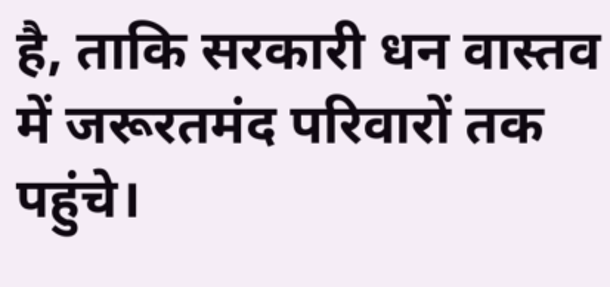है, ताकि सरकारी धन वास्तव में जरूरतमंद परिवारों तक पहुंचे।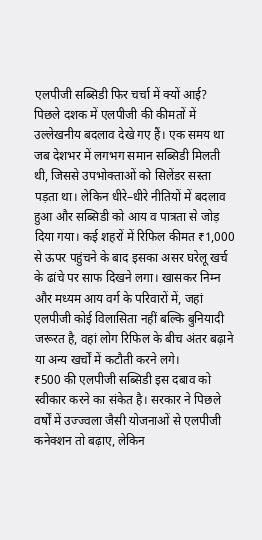एलपीजी सब्सिडी फिर चर्चा में क्यों आई?
पिछले दशक में एलपीजी की कीमतों में उल्लेखनीय बदलाव देखे गए हैं। एक समय था जब देशभर में लगभग समान सब्सिडी मिलती थी, जिससे उपभोक्ताओं को सिलेंडर सस्ता पड़ता था। लेकिन धीरे–धीरे नीतियों में बदलाव हुआ और सब्सिडी को आय व पात्रता से जोड़ दिया गया। कई शहरों में रिफिल कीमत ₹1,000 से ऊपर पहुंचने के बाद इसका असर घरेलू खर्च के ढांचे पर साफ दिखने लगा। खासकर निम्न और मध्यम आय वर्ग के परिवारों में, जहां एलपीजी कोई विलासिता नहीं बल्कि बुनियादी जरूरत है, वहां लोग रिफिल के बीच अंतर बढ़ाने या अन्य खर्चों में कटौती करने लगे।
₹500 की एलपीजी सब्सिडी इस दबाव को स्वीकार करने का संकेत है। सरकार ने पिछले वर्षों में उज्ज्वला जैसी योजनाओं से एलपीजी कनेक्शन तो बढ़ाए, लेकिन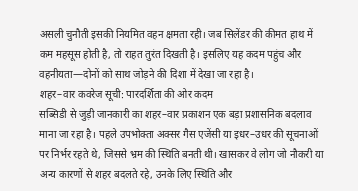असली चुनौती इसकी नियमित वहन क्षमता रही। जब सिलेंडर की कीमत हाथ में कम महसूस होती है, तो राहत तुरंत दिखती है। इसलिए यह कदम पहुंच और वहनीयता—दोनों को साथ जोड़ने की दिशा में देखा जा रहा है।
शहर–वार कवरेज सूची: पारदर्शिता की ओर कदम
सब्सिडी से जुड़ी जानकारी का शहर–वार प्रकाशन एक बड़ा प्रशासनिक बदलाव माना जा रहा है। पहले उपभोक्ता अक्सर गैस एजेंसी या इधर–उधर की सूचनाओं पर निर्भर रहते थे, जिससे भ्रम की स्थिति बनती थी। खासकर वे लोग जो नौकरी या अन्य कारणों से शहर बदलते रहे, उनके लिए स्थिति और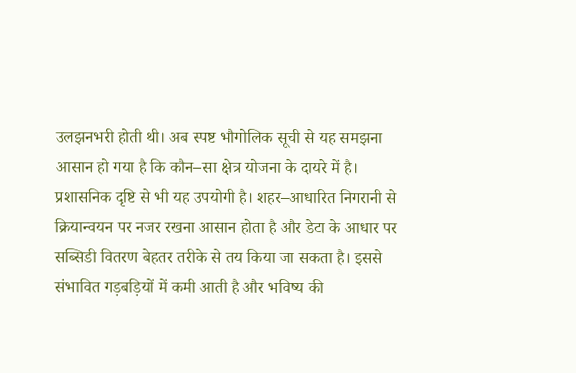उलझनभरी होती थी। अब स्पष्ट भौगोलिक सूची से यह समझना आसान हो गया है कि कौन–सा क्षेत्र योजना के दायरे में है।
प्रशासनिक दृष्टि से भी यह उपयोगी है। शहर–आधारित निगरानी से क्रियान्वयन पर नजर रखना आसान होता है और डेटा के आधार पर सब्सिडी वितरण बेहतर तरीके से तय किया जा सकता है। इससे संभावित गड़बड़ियों में कमी आती है और भविष्य की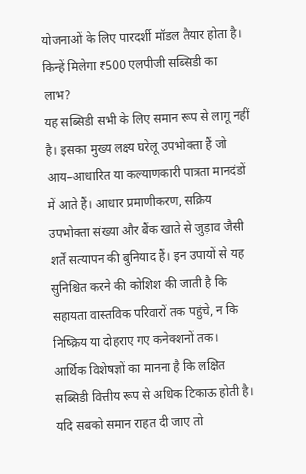योजनाओं के लिए पारदर्शी मॉडल तैयार होता है।
किन्हें मिलेगा ₹500 एलपीजी सब्सिडी का लाभ?
यह सब्सिडी सभी के लिए समान रूप से लागू नहीं है। इसका मुख्य लक्ष्य घरेलू उपभोक्ता हैं जो आय–आधारित या कल्याणकारी पात्रता मानदंडों में आते हैं। आधार प्रमाणीकरण, सक्रिय उपभोक्ता संख्या और बैंक खाते से जुड़ाव जैसी शर्तें सत्यापन की बुनियाद हैं। इन उपायों से यह सुनिश्चित करने की कोशिश की जाती है कि सहायता वास्तविक परिवारों तक पहुंचे, न कि निष्क्रिय या दोहराए गए कनेक्शनों तक।
आर्थिक विशेषज्ञों का मानना है कि लक्षित सब्सिडी वित्तीय रूप से अधिक टिकाऊ होती है। यदि सबको समान राहत दी जाए तो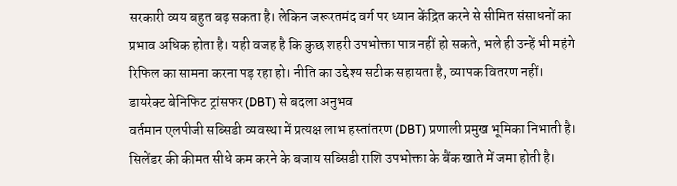सरकारी व्यय बहुत बढ़ सकता है। लेकिन जरूरतमंद वर्ग पर ध्यान केंद्रित करने से सीमित संसाधनों का प्रभाव अधिक होता है। यही वजह है कि कुछ शहरी उपभोक्ता पात्र नहीं हो सकते, भले ही उन्हें भी महंगे रिफिल का सामना करना पड़ रहा हो। नीति का उद्देश्य सटीक सहायता है, व्यापक वितरण नहीं।
डायरेक्ट बेनिफिट ट्रांसफर (DBT) से बदला अनुभव
वर्तमान एलपीजी सब्सिडी व्यवस्था में प्रत्यक्ष लाभ हस्तांतरण (DBT) प्रणाली प्रमुख भूमिका निभाती है। सिलेंडर की कीमत सीधे कम करने के बजाय सब्सिडी राशि उपभोक्ता के बैंक खाते में जमा होती है।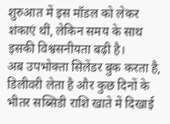शुरुआत में इस मॉडल को लेकर शंकाएं थीं, लेकिन समय के साथ इसकी विश्वसनीयता बढ़ी है।
अब उपभोक्ता सिलेंडर बुक करता है, डिलीवरी लेता है और कुछ दिनों के भीतर सब्सिडी राशि खाते में दिखाई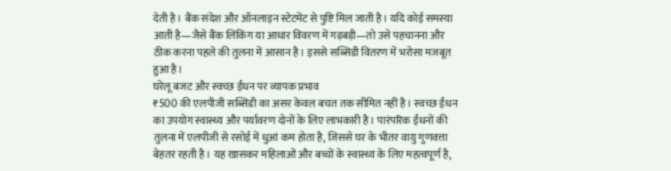देती है। बैंक संदेश और ऑनलाइन स्टेटमेंट से पुष्टि मिल जाती है। यदि कोई समस्या आती है—जैसे बैंक लिंकिंग या आधार विवरण में गड़बड़ी—तो उसे पहचानना और ठीक करना पहले की तुलना में आसान है। इससे सब्सिडी वितरण में भरोसा मजबूत हुआ है।
घरेलू बजट और स्वच्छ ईंधन पर व्यापक प्रभाव
₹500 की एलपीजी सब्सिडी का असर केवल बचत तक सीमित नहीं है। स्वच्छ ईंधन का उपयोग स्वास्थ्य और पर्यावरण दोनों के लिए लाभकारी है। पारंपरिक ईंधनों की तुलना में एलपीजी से रसोई में धुआं कम होता है, जिससे घर के भीतर वायु गुणवत्ता बेहतर रहती है। यह खासकर महिलाओं और बच्चों के स्वास्थ्य के लिए महत्वपूर्ण है,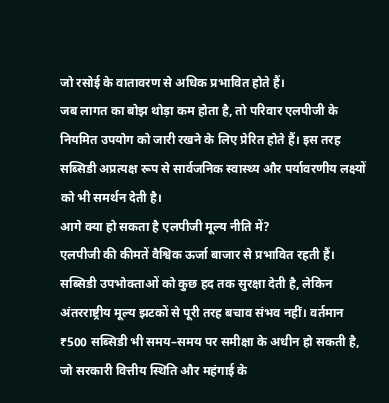जो रसोई के वातावरण से अधिक प्रभावित होते हैं।
जब लागत का बोझ थोड़ा कम होता है, तो परिवार एलपीजी के नियमित उपयोग को जारी रखने के लिए प्रेरित होते हैं। इस तरह सब्सिडी अप्रत्यक्ष रूप से सार्वजनिक स्वास्थ्य और पर्यावरणीय लक्ष्यों को भी समर्थन देती है।
आगे क्या हो सकता है एलपीजी मूल्य नीति में?
एलपीजी की कीमतें वैश्विक ऊर्जा बाजार से प्रभावित रहती हैं। सब्सिडी उपभोक्ताओं को कुछ हद तक सुरक्षा देती है, लेकिन अंतरराष्ट्रीय मूल्य झटकों से पूरी तरह बचाव संभव नहीं। वर्तमान ₹500 सब्सिडी भी समय–समय पर समीक्षा के अधीन हो सकती है, जो सरकारी वित्तीय स्थिति और महंगाई के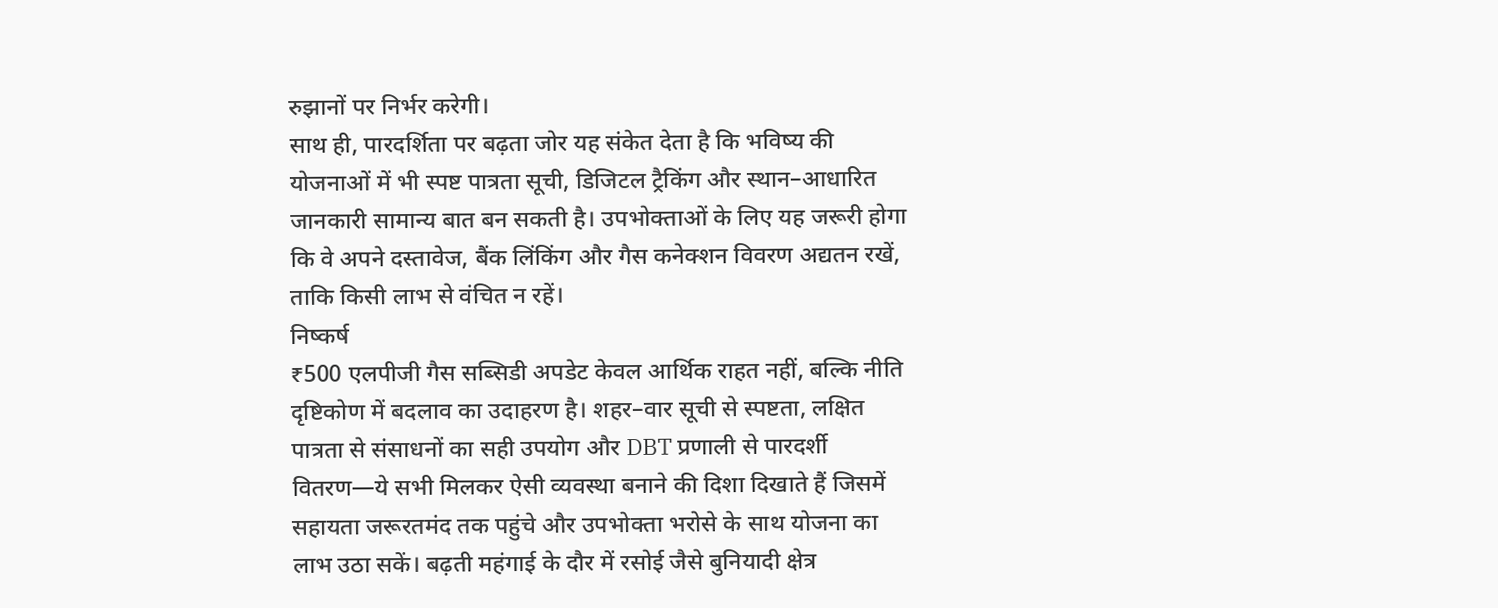रुझानों पर निर्भर करेगी।
साथ ही, पारदर्शिता पर बढ़ता जोर यह संकेत देता है कि भविष्य की योजनाओं में भी स्पष्ट पात्रता सूची, डिजिटल ट्रैकिंग और स्थान–आधारित जानकारी सामान्य बात बन सकती है। उपभोक्ताओं के लिए यह जरूरी होगा कि वे अपने दस्तावेज, बैंक लिंकिंग और गैस कनेक्शन विवरण अद्यतन रखें, ताकि किसी लाभ से वंचित न रहें।
निष्कर्ष
₹500 एलपीजी गैस सब्सिडी अपडेट केवल आर्थिक राहत नहीं, बल्कि नीति दृष्टिकोण में बदलाव का उदाहरण है। शहर–वार सूची से स्पष्टता, लक्षित पात्रता से संसाधनों का सही उपयोग और DBT प्रणाली से पारदर्शी वितरण—ये सभी मिलकर ऐसी व्यवस्था बनाने की दिशा दिखाते हैं जिसमें सहायता जरूरतमंद तक पहुंचे और उपभोक्ता भरोसे के साथ योजना का लाभ उठा सकें। बढ़ती महंगाई के दौर में रसोई जैसे बुनियादी क्षेत्र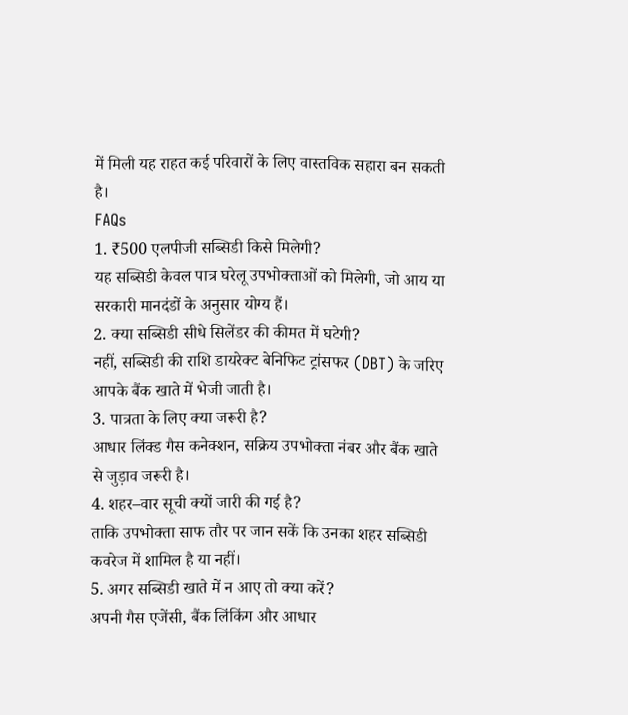में मिली यह राहत कई परिवारों के लिए वास्तविक सहारा बन सकती है।
FAQs
1. ₹500 एलपीजी सब्सिडी किसे मिलेगी?
यह सब्सिडी केवल पात्र घरेलू उपभोक्ताओं को मिलेगी, जो आय या सरकारी मानदंडों के अनुसार योग्य हैं।
2. क्या सब्सिडी सीधे सिलेंडर की कीमत में घटेगी?
नहीं, सब्सिडी की राशि डायरेक्ट बेनिफिट ट्रांसफर (DBT) के जरिए आपके बैंक खाते में भेजी जाती है।
3. पात्रता के लिए क्या जरूरी है?
आधार लिंक्ड गैस कनेक्शन, सक्रिय उपभोक्ता नंबर और बैंक खाते से जुड़ाव जरूरी है।
4. शहर–वार सूची क्यों जारी की गई है?
ताकि उपभोक्ता साफ तौर पर जान सकें कि उनका शहर सब्सिडी कवरेज में शामिल है या नहीं।
5. अगर सब्सिडी खाते में न आए तो क्या करें?
अपनी गैस एजेंसी, बैंक लिंकिंग और आधार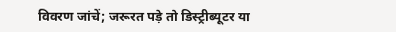विवरण जांचें; जरूरत पड़े तो डिस्ट्रीब्यूटर या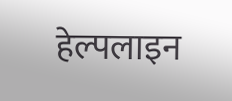हेल्पलाइन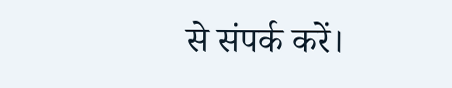से संपर्क करें।